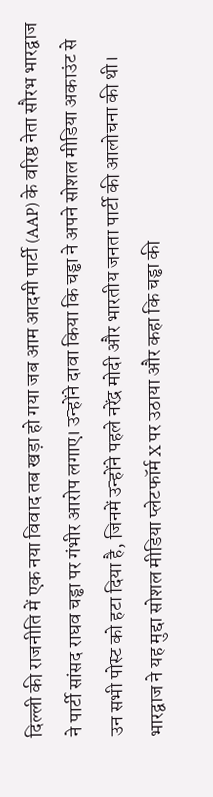दिल्ली की राजनीति में एक नया विवाद तब खड़ा हो गया जब आम आदमी पार्टी (AAP) के वरिष्ठ नेता सौरभ भारद्वाज ने पार्टी सांसद राघव चड्ढा पर गंभीर आरोप लगाए। उन्होंने दावा किया कि चड्ढा ने अपने सोशल मीडिया अकाउंट से उन सभी पोस्ट को हटा दिया है, जिनमें उन्होंने पहले नरेंद्र मोदी और भारतीय जनता पार्टी की आलोचना की थी।
भारद्वाज ने यह मुद्दा सोशल मीडिया प्लेटफॉर्म X पर उठाया और कहा कि चड्ढा की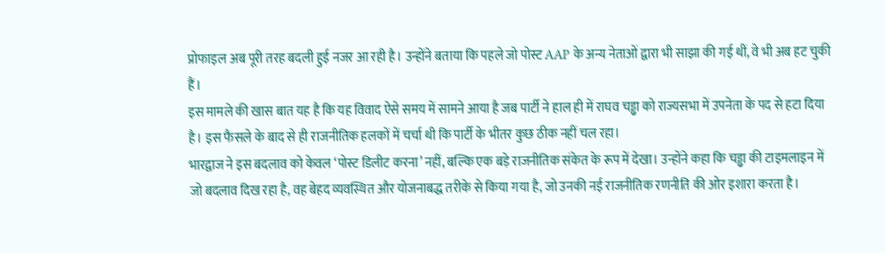प्रोफाइल अब पूरी तरह बदली हुई नजर आ रही है। उन्होंने बताया कि पहले जो पोस्ट AAP के अन्य नेताओं द्वारा भी साझा की गई थीं, वे भी अब हट चुकी हैं।
इस मामले की खास बात यह है कि यह विवाद ऐसे समय में सामने आया है जब पार्टी ने हाल ही में राघव चड्ढा को राज्यसभा में उपनेता के पद से हटा दिया है। इस फैसले के बाद से ही राजनीतिक हलकों में चर्चा थी कि पार्टी के भीतर कुछ ठीक नहीं चल रहा।
भारद्वाज ने इस बदलाव को केवल ‘पोस्ट डिलीट करना’ नहीं, बल्कि एक बड़े राजनीतिक संकेत के रूप में देखा। उन्होंने कहा कि चड्ढा की टाइमलाइन में जो बदलाव दिख रहा है, वह बेहद व्यवस्थित और योजनाबद्ध तरीके से किया गया है, जो उनकी नई राजनीतिक रणनीति की ओर इशारा करता है।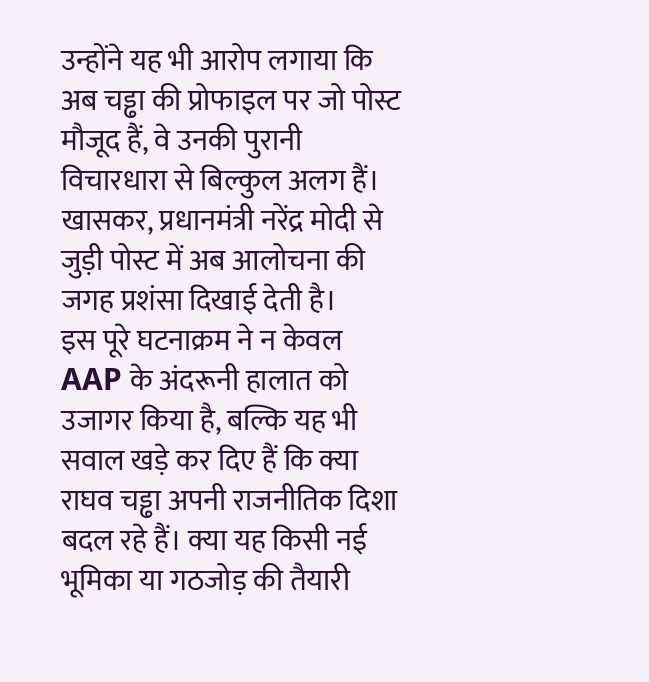उन्होंने यह भी आरोप लगाया कि अब चड्ढा की प्रोफाइल पर जो पोस्ट मौजूद हैं, वे उनकी पुरानी विचारधारा से बिल्कुल अलग हैं। खासकर, प्रधानमंत्री नरेंद्र मोदी से जुड़ी पोस्ट में अब आलोचना की जगह प्रशंसा दिखाई देती है।
इस पूरे घटनाक्रम ने न केवल AAP के अंदरूनी हालात को उजागर किया है, बल्कि यह भी सवाल खड़े कर दिए हैं कि क्या राघव चड्ढा अपनी राजनीतिक दिशा बदल रहे हैं। क्या यह किसी नई भूमिका या गठजोड़ की तैयारी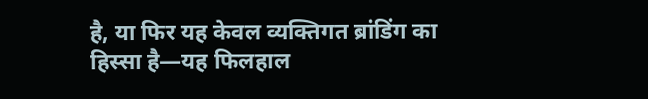है, या फिर यह केवल व्यक्तिगत ब्रांडिंग का हिस्सा है—यह फिलहाल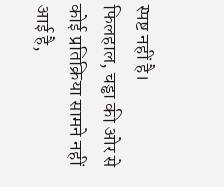स्पष्ट नहीं है।
फिलहाल, चड्ढा की ओर से कोई प्रतिक्रिया सामने नहीं आई है,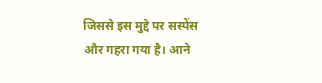जिससे इस मुद्दे पर सस्पेंस और गहरा गया है। आने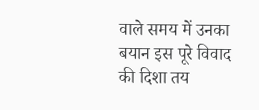वाले समय में उनका बयान इस पूरे विवाद की दिशा तय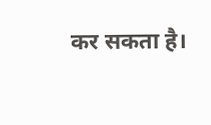कर सकता है।